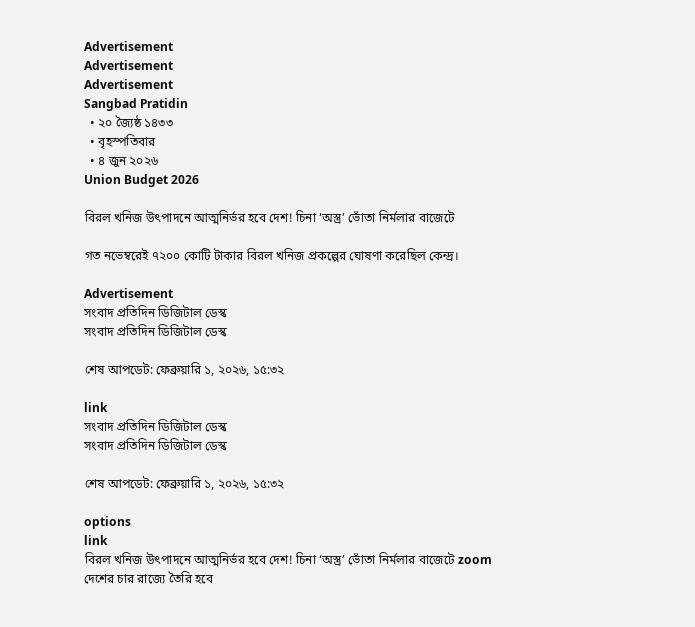Advertisement
Advertisement
Advertisement
Sangbad Pratidin
  • ২০ জ্যৈষ্ঠ ১৪৩৩
  • বৃহস্পতিবার
  • ৪ জুন ২০২৬
Union Budget 2026

বিরল খনিজ উৎপাদনে আত্মনির্ভর হবে দেশ! চিনা ‘অস্ত্র’ ভোঁতা নির্মলার বাজেটে

গত নভেম্বরেই ৭২০০ কোটি টাকার বিরল খনিজ প্রকল্পের ঘোষণা করেছিল কেন্দ্র।

Advertisement
সংবাদ প্রতিদিন ডিজিটাল ডেস্ক
সংবাদ প্রতিদিন ডিজিটাল ডেস্ক

শেষ আপডেট: ফেব্রুয়ারি ১, ২০২৬, ১৫:৩২

link
সংবাদ প্রতিদিন ডিজিটাল ডেস্ক
সংবাদ প্রতিদিন ডিজিটাল ডেস্ক

শেষ আপডেট: ফেব্রুয়ারি ১, ২০২৬, ১৫:৩২

options
link
বিরল খনিজ উৎপাদনে আত্মনির্ভর হবে দেশ! চিনা ‘অস্ত্র’ ভোঁতা নির্মলার বাজেটে zoom
দেশের চার রাজ্যে তৈরি হবে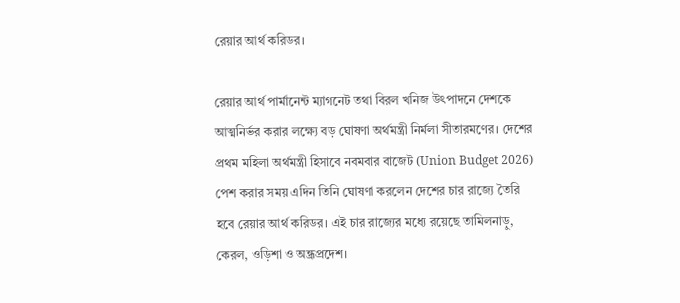রেয়ার আর্থ করিডর।

রেয়ার আর্থ পার্মানেন্ট ম্যাগনেট তথা বিরল খনিজ উৎপাদনে দেশকে আত্মনির্ভর করার লক্ষ্যে বড় ঘোষণা অর্থমন্ত্রী নির্মলা সীতারমণের। দেশের প্রথম মহিলা অর্থমন্ত্রী হিসাবে নবমবার বাজেট (Union Budget 2026) পেশ করার সময় এদিন তিনি ঘোষণা করলেন দেশের চার রাজ্যে তৈরি হবে রেয়ার আর্থ করিডর। এই চার রাজ্যের মধ্যে রয়েছে তামিলনাড়ু, কেরল, ওড়িশা ও অন্ধ্রপ্রদেশ।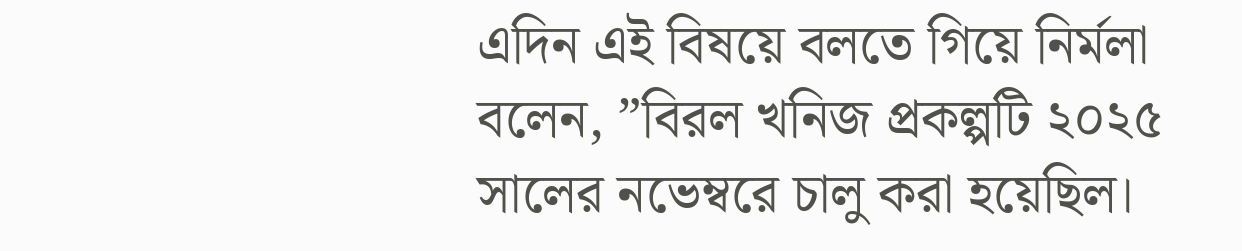এদিন এই বিষয়ে বলতে গিয়ে নির্মলা বলেন, ”বিরল খনিজ প্রকল্পটি ২০২৫ সালের নভেম্বরে চালু করা হয়েছিল।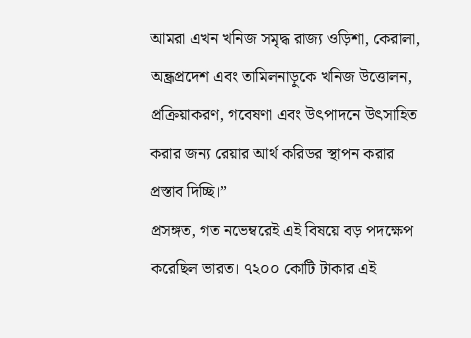আমরা এখন খনিজ সমৃদ্ধ রাজ্য ওড়িশা, কেরালা, অন্ধ্রপ্রদেশ এবং তামিলনাড়ুকে খনিজ উত্তোলন, প্রক্রিয়াকরণ, গবেষণা এবং উৎপাদনে উৎসাহিত করার জন্য রেয়ার আর্থ করিডর স্থাপন করার প্রস্তাব দিচ্ছি।”
প্রসঙ্গত, গত নভেম্বরেই এই বিষয়ে বড় পদক্ষেপ করেছিল ভারত। ৭২০০ কোটি টাকার এই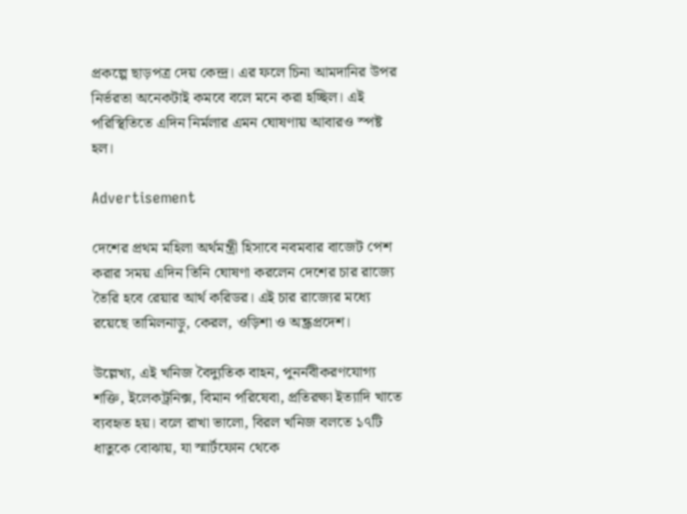প্রকল্পে ছাড়পত্র দেয় কেন্দ্র। এর ফলে চিনা আমদানির উপর নির্ভরতা অনেকটাই কমবে বলে মনে করা হচ্ছিল। এই পরিস্থিতিতে এদিন নির্মলার এমন ঘোষণায় আবারও স্পষ্ট হল।

Advertisement

দেশের প্রথম মহিলা অর্থমন্ত্রী হিসাবে নবমবার বাজেট পেশ করার সময় এদিন তিনি ঘোষণা করলেন দেশের চার রাজ্যে তৈরি হবে রেয়ার আর্থ করিডর। এই চার রাজ্যের মধ্যে রয়েছে তামিলনাড়ু, কেরল, ওড়িশা ও অন্ধ্রপ্রদেশ।

উল্লেখ্য, এই খনিজ বৈদ্যুতিক বাহন, পুনর্নবীকরণযোগ্য শক্তি, ইলেকট্রনিক্স, বিমান পরিষেবা, প্রতিরক্ষা ইত্যাদি খাতে ব্যবহৃত হয়। বলে রাখা ভালো, বিরল খনিজ বলতে ১৭টি ধাতুকে বোঝায়, যা স্মার্টফোন থেকে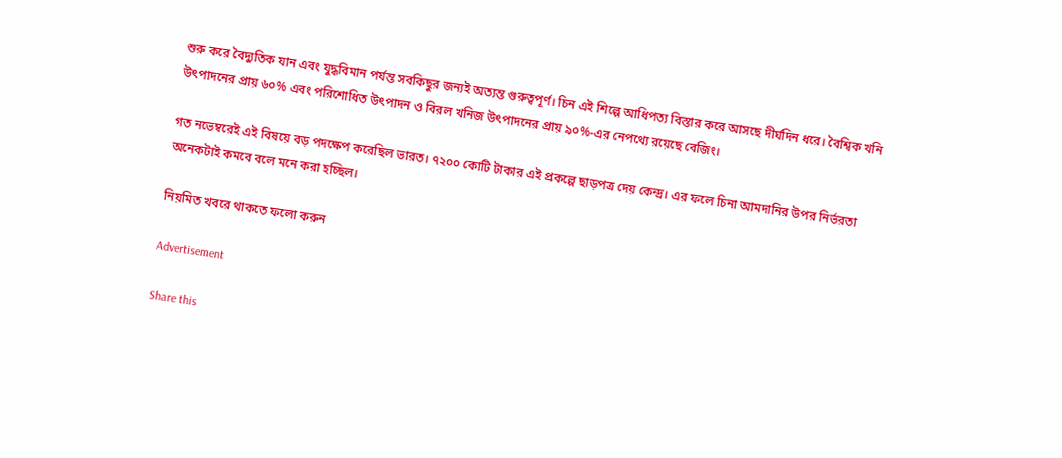শুরু করে বৈদ্যুতিক যান এবং যুদ্ধবিমান পর্যন্ত সবকিছুর জন্যই অত্যন্ত গুরুত্বপূর্ণ। চিন এই শিল্পে আধিপত্য বিস্তার করে আসছে দীর্ঘদিন ধরে। বৈশ্বিক খনি উৎপাদনের প্রায় ৬০% এবং পরিশোধিত উৎপাদন ও বিরল খনিজ উৎপাদনের প্রায় ৯০%-এর নেপথ্যে রয়েছে বেজিং।

গত নভেম্বরেই এই বিষয়ে বড় পদক্ষেপ করেছিল ভারত। ৭২০০ কোটি টাকার এই প্রকল্পে ছাড়পত্র দেয় কেন্দ্র। এর ফলে চিনা আমদানির উপর নির্ভরতা অনেকটাই কমবে বলে মনে করা হচ্ছিল।

নিয়মিত খবরে থাকতে ফলো করুন

Advertisement

Share this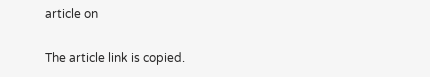article on

The article link is copied.